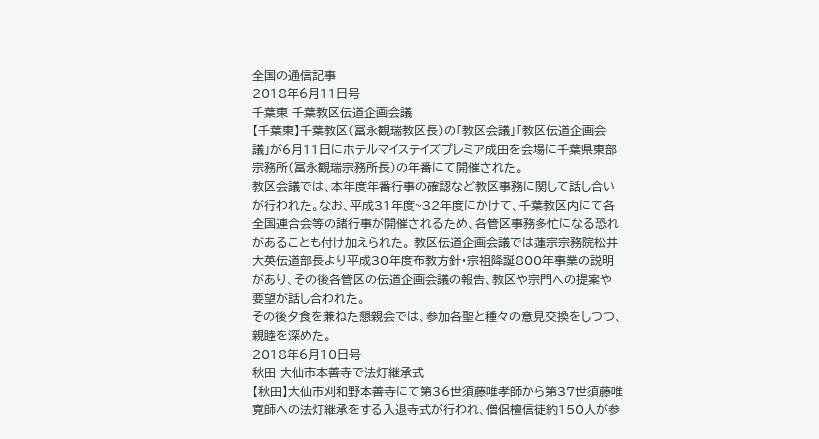全国の通信記事
2018年6月11日号
千葉東 千葉教区伝道企画会議
【千葉東】千葉教区(冨永観瑞教区長)の「教区会議」「教区伝道企画会議」が6月11日にホテルマイステイズプレミア成田を会場に千葉県東部宗務所(冨永観瑞宗務所長)の年番にて開催された。
教区会議では、本年度年番行事の確認など教区事務に関して話し合いが行われた。なお、平成31年度~32年度にかけて、千葉教区内にて各全国連合会等の諸行事が開催されるため、各管区事務多忙になる恐れがあることも付け加えられた。 教区伝道企画会議では蓮宗宗務院松井大英伝道部長より平成30年度布教方針・宗祖降誕800年事業の説明があり、その後各管区の伝道企画会議の報告、教区や宗門への提案や要望が話し合われた。
その後夕食を兼ねた懇親会では、参加各聖と種々の意見交換をしつつ、親睦を深めた。
2018年6月10日号
秋田 大仙市本善寺で法灯継承式
【秋田】大仙市刈和野本善寺にて第36世須藤唯孝師から第37世須藤唯寛師への法灯継承をする入退寺式が行われ、僧侶檀信徒約150人が参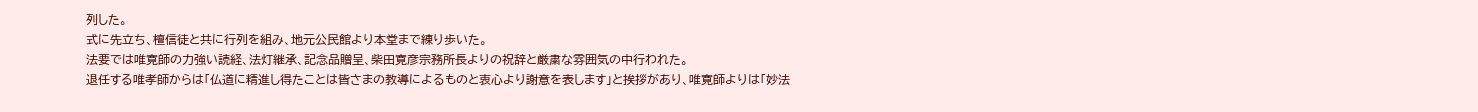列した。
式に先立ち、檀信徒と共に行列を組み、地元公民館より本堂まで練り歩いた。
法要では唯寛師の力強い読経、法灯継承、記念品贈呈、柴田寛彦宗務所長よりの祝辞と厳粛な雰囲気の中行われた。
退任する唯孝師からは「仏道に精進し得たことは皆さまの教導によるものと衷心より謝意を表します」と挨拶があり、唯寛師よりは「妙法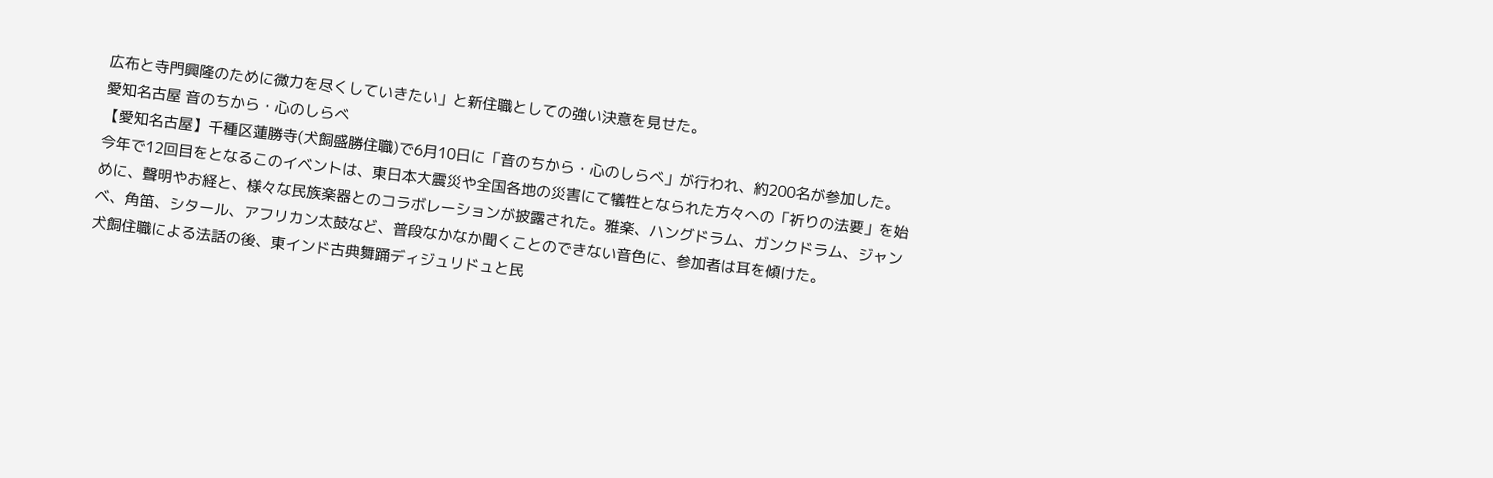広布と寺門興隆のために微力を尽くしていきたい」と新住職としての強い決意を見せた。
愛知名古屋 音のちから・心のしらべ
【愛知名古屋】千種区蓮勝寺(犬飼盛勝住職)で6月10日に「音のちから・心のしらべ」が行われ、約200名が参加した。
今年で12回目をとなるこのイベントは、東日本大震災や全国各地の災害にて犠牲となられた方々への「祈りの法要」を始めに、聲明やお経と、様々な民族楽器とのコラボレーションが披露された。雅楽、ハングドラム、ガンクドラム、ジャンベ、角笛、シタール、アフリカン太鼓など、普段なかなか聞くことのできない音色に、参加者は耳を傾けた。
犬飼住職による法話の後、東インド古典舞踊ディジュリドュと民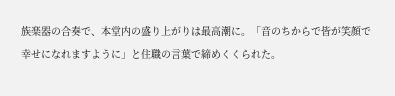族楽器の合奏で、本堂内の盛り上がりは最高潮に。「音のちからで皆が笑顔で幸せになれますように」と住職の言葉で締めくくられた。